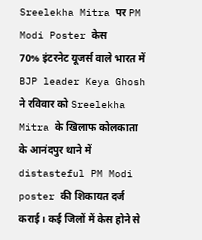Sreelekha Mitra पर PM Modi Poster केस
70% इंटरनेट यूजर्स वाले भारत में BJP leader Keya Ghosh ने रविवार को Sreelekha Mitra के खिलाफ कोलकाता के आनंदपुर थाने में distasteful PM Modi poster की शिकायत दर्ज कराई। कई जिलों में केस होने से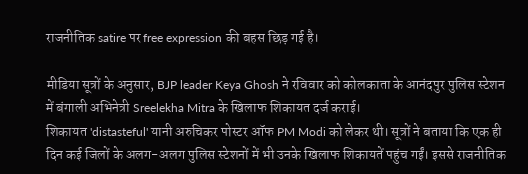राजनीतिक satire पर free expression की बहस छिड़ गई है।

मीडिया सूत्रों के अनुसार, BJP leader Keya Ghosh ने रविवार को कोलकाता के आनंदपुर पुलिस स्टेशन में बंगाली अभिनेत्री Sreelekha Mitra के खिलाफ शिकायत दर्ज कराई।
शिकायत 'distasteful' यानी अरुचिकर पोस्टर ऑफ PM Modi को लेकर थी। सूत्रों ने बताया कि एक ही दिन कई जिलों के अलग-अलग पुलिस स्टेशनों में भी उनके खिलाफ शिकायतें पहुंच गईं। इससे राजनीतिक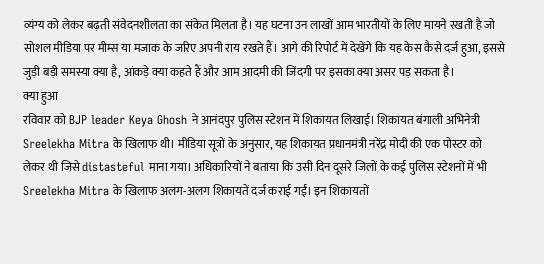व्यंग्य को लेकर बढ़ती संवेदनशीलता का संकेत मिलता है। यह घटना उन लाखों आम भारतीयों के लिए मायने रखती है जो सोशल मीडिया पर मीम्स या मजाक के जरिए अपनी राय रखते हैं। आगे की रिपोर्ट में देखेंगे कि यह केस कैसे दर्ज हुआ, इससे जुड़ी बड़ी समस्या क्या है, आंकड़े क्या कहते हैं और आम आदमी की जिंदगी पर इसका क्या असर पड़ सकता है।
क्या हुआ
रविवार को BJP leader Keya Ghosh ने आनंदपुर पुलिस स्टेशन में शिकायत लिखाई। शिकायत बंगाली अभिनेत्री Sreelekha Mitra के खिलाफ थी। मीडिया सूत्रों के अनुसार, यह शिकायत प्रधानमंत्री नरेंद्र मोदी की एक पोस्टर को लेकर थी जिसे distasteful माना गया। अधिकारियों ने बताया कि उसी दिन दूसरे जिलों के कई पुलिस स्टेशनों में भी Sreelekha Mitra के खिलाफ अलग-अलग शिकायतें दर्ज कराई गईं। इन शिकायतों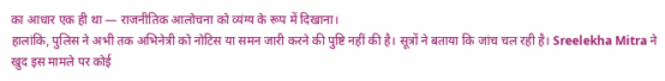का आधार एक ही था — राजनीतिक आलोचना को व्यंग्य के रूप में दिखाना।
हालांकि, पुलिस ने अभी तक अभिनेत्री को नोटिस या समन जारी करने की पुष्टि नहीं की है। सूत्रों ने बताया कि जांच चल रही है। Sreelekha Mitra ने खुद इस मामले पर कोई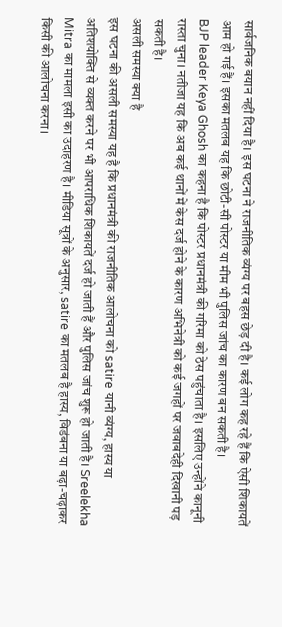सार्वजनिक बयान नहीं दिया है। इस घटना ने राजनीतिक व्यंग्य पर बहस छेड़ दी है। कई लोग कह रहे हैं कि ऐसी शिकायतें आम हो गई हैं। इसका मतलब यह कि छोटी-सी पोस्टर या मीम भी पुलिस जांच का कारण बन सकती है।
BJP leader Keya Ghosh का कहना है कि पोस्टर प्रधानमंत्री की गरिमा को ठेस पहुंचाता है। इसलिए उन्होंने कानूनी रास्ता चुना। नतीजा यह कि अब कई थानों में केस दर्ज होने के कारण अभिनेत्री को कई जगहों पर जवाबदेही दिखानी पड़ सकती है।
असली समस्या क्या है
इस घटना की असली समस्या यह है कि प्रधानमंत्री की राजनीतिक आलोचना को satire यानी व्यंग्य, हास्य या अतिशयोक्ति से व्यक्त करने पर भी आपराधिक शिकायतें दर्ज हो जाती हैं और पुलिस जांच शुरू हो जाती है। Sreelekha Mitra का मामला इसी का उदाहरण है। मीडिया सूत्रों के अनुसार, satire का मतलब है हास्य, विडंबना या बढ़ा-चढ़ाकर किसी की आलोचना करना।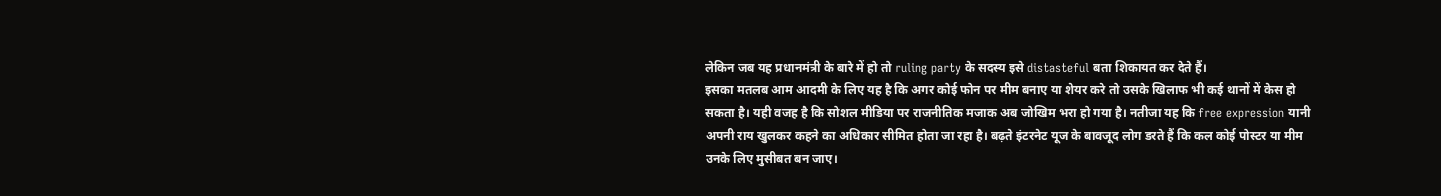लेकिन जब यह प्रधानमंत्री के बारे में हो तो ruling party के सदस्य इसे distasteful बता शिकायत कर देते हैं।
इसका मतलब आम आदमी के लिए यह है कि अगर कोई फोन पर मीम बनाए या शेयर करे तो उसके खिलाफ भी कई थानों में केस हो सकता है। यही वजह है कि सोशल मीडिया पर राजनीतिक मजाक अब जोखिम भरा हो गया है। नतीजा यह कि free expression यानी अपनी राय खुलकर कहने का अधिकार सीमित होता जा रहा है। बढ़ते इंटरनेट यूज के बावजूद लोग डरते हैं कि कल कोई पोस्टर या मीम उनके लिए मुसीबत बन जाए।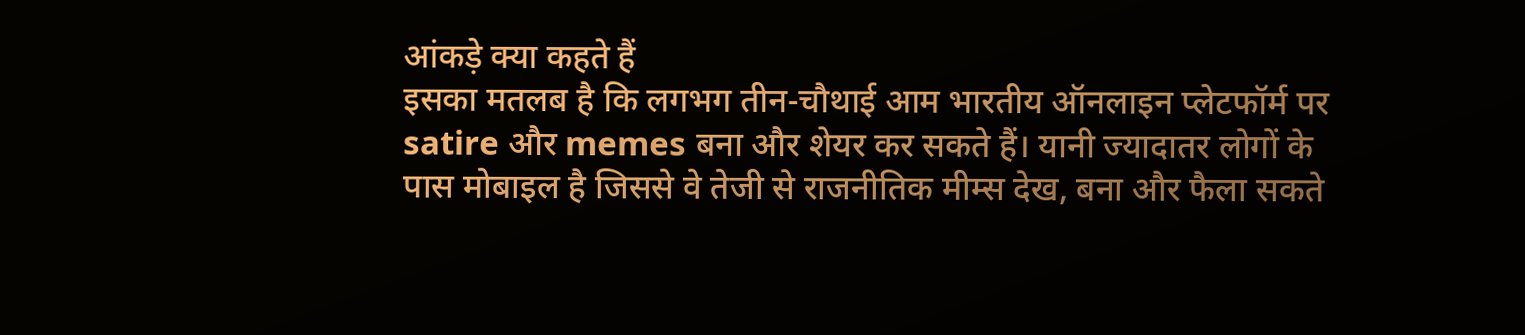आंकड़े क्या कहते हैं
इसका मतलब है कि लगभग तीन-चौथाई आम भारतीय ऑनलाइन प्लेटफॉर्म पर satire और memes बना और शेयर कर सकते हैं। यानी ज्यादातर लोगों के पास मोबाइल है जिससे वे तेजी से राजनीतिक मीम्स देख, बना और फैला सकते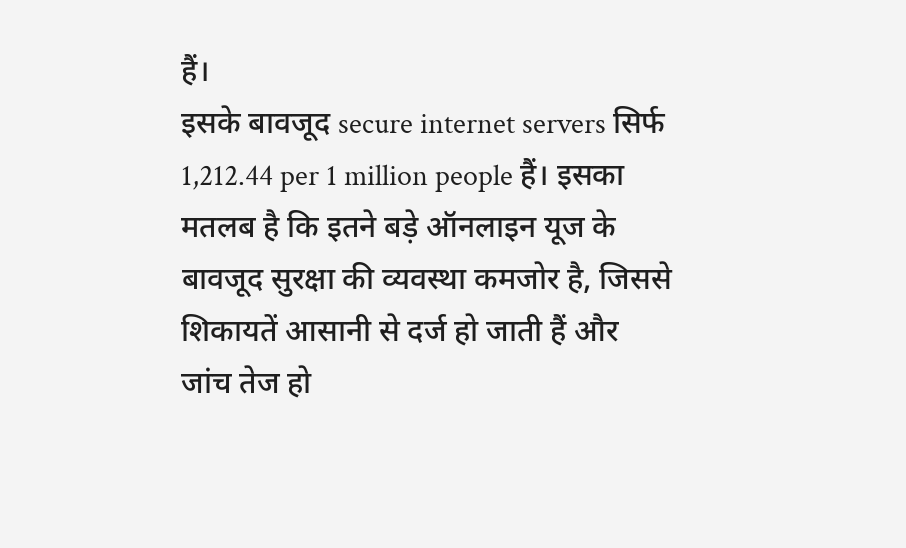हैं।
इसके बावजूद secure internet servers सिर्फ 1,212.44 per 1 million people हैं। इसका मतलब है कि इतने बड़े ऑनलाइन यूज के बावजूद सुरक्षा की व्यवस्था कमजोर है, जिससे शिकायतें आसानी से दर्ज हो जाती हैं और जांच तेज हो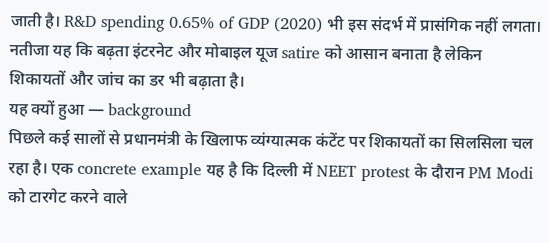जाती है। R&D spending 0.65% of GDP (2020) भी इस संदर्भ में प्रासंगिक नहीं लगता।
नतीजा यह कि बढ़ता इंटरनेट और मोबाइल यूज satire को आसान बनाता है लेकिन शिकायतों और जांच का डर भी बढ़ाता है।
यह क्यों हुआ — background
पिछले कई सालों से प्रधानमंत्री के खिलाफ व्यंग्यात्मक कंटेंट पर शिकायतों का सिलसिला चल रहा है। एक concrete example यह है कि दिल्ली में NEET protest के दौरान PM Modi को टारगेट करने वाले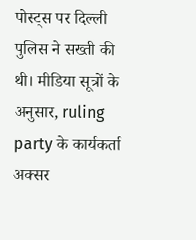पोस्ट्स पर दिल्ली पुलिस ने सख्ती की थी। मीडिया सूत्रों के अनुसार, ruling party के कार्यकर्ता अक्सर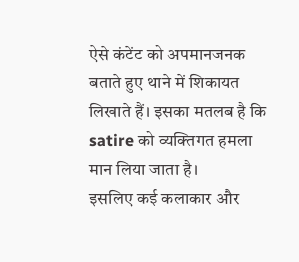ऐसे कंटेंट को अपमानजनक बताते हुए थाने में शिकायत लिखाते हैं। इसका मतलब है कि satire को व्यक्तिगत हमला मान लिया जाता है।
इसलिए कई कलाकार और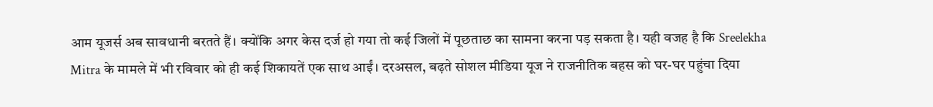आम यूजर्स अब सावधानी बरतते हैं। क्योंकि अगर केस दर्ज हो गया तो कई जिलों में पूछताछ का सामना करना पड़ सकता है। यही वजह है कि Sreelekha Mitra के मामले में भी रविवार को ही कई शिकायतें एक साथ आईं। दरअसल, बढ़ते सोशल मीडिया यूज ने राजनीतिक बहस को घर-घर पहुंचा दिया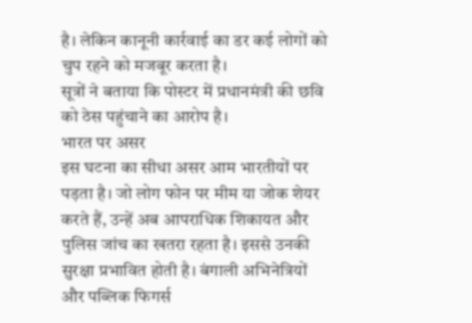है। लेकिन कानूनी कार्रवाई का डर कई लोगों को चुप रहने को मजबूर करता है।
सूत्रों ने बताया कि पोस्टर में प्रधानमंत्री की छवि को ठेस पहुंचाने का आरोप है।
भारत पर असर
इस घटना का सीधा असर आम भारतीयों पर पड़ता है। जो लोग फोन पर मीम या जोक शेयर करते हैं, उन्हें अब आपराधिक शिकायत और पुलिस जांच का खतरा रहता है। इससे उनकी सुरक्षा प्रभावित होती है। बंगाली अभिनेत्रियों और पब्लिक फिगर्स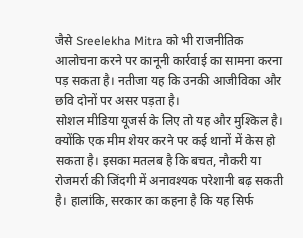जैसे Sreelekha Mitra को भी राजनीतिक आलोचना करने पर कानूनी कार्रवाई का सामना करना पड़ सकता है। नतीजा यह कि उनकी आजीविका और छवि दोनों पर असर पड़ता है।
सोशल मीडिया यूजर्स के लिए तो यह और मुश्किल है। क्योंकि एक मीम शेयर करने पर कई थानों में केस हो सकता है। इसका मतलब है कि बचत, नौकरी या रोजमर्रा की जिंदगी में अनावश्यक परेशानी बढ़ सकती है। हालांकि, सरकार का कहना है कि यह सिर्फ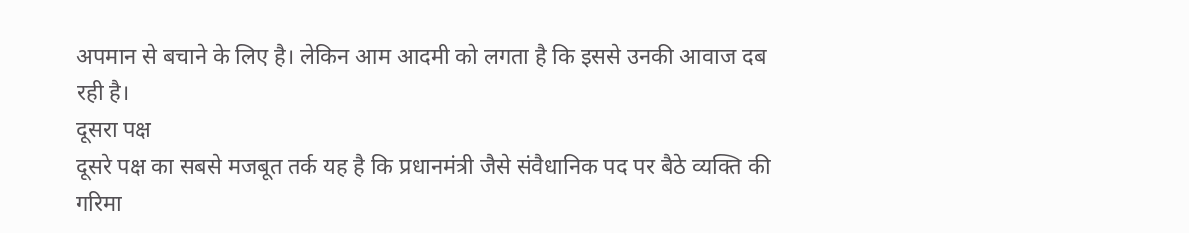अपमान से बचाने के लिए है। लेकिन आम आदमी को लगता है कि इससे उनकी आवाज दब रही है।
दूसरा पक्ष
दूसरे पक्ष का सबसे मजबूत तर्क यह है कि प्रधानमंत्री जैसे संवैधानिक पद पर बैठे व्यक्ति की गरिमा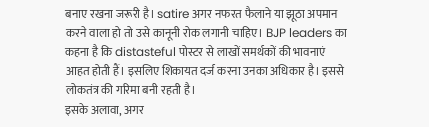बनाए रखना जरूरी है। satire अगर नफरत फैलाने या झूठा अपमान करने वाला हो तो उसे कानूनी रोक लगानी चाहिए। BJP leaders का कहना है कि distasteful पोस्टर से लाखों समर्थकों की भावनाएं आहत होती हैं। इसलिए शिकायत दर्ज करना उनका अधिकार है। इससे लोकतंत्र की गरिमा बनी रहती है।
इसके अलावा, अगर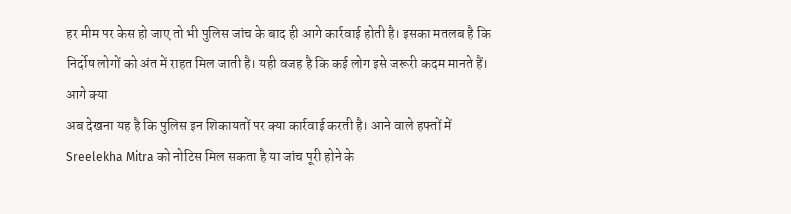हर मीम पर केस हो जाए तो भी पुलिस जांच के बाद ही आगे कार्रवाई होती है। इसका मतलब है कि निर्दोष लोगों को अंत में राहत मिल जाती है। यही वजह है कि कई लोग इसे जरूरी कदम मानते हैं।
आगे क्या
अब देखना यह है कि पुलिस इन शिकायतों पर क्या कार्रवाई करती है। आने वाले हफ्तों में Sreelekha Mitra को नोटिस मिल सकता है या जांच पूरी होने के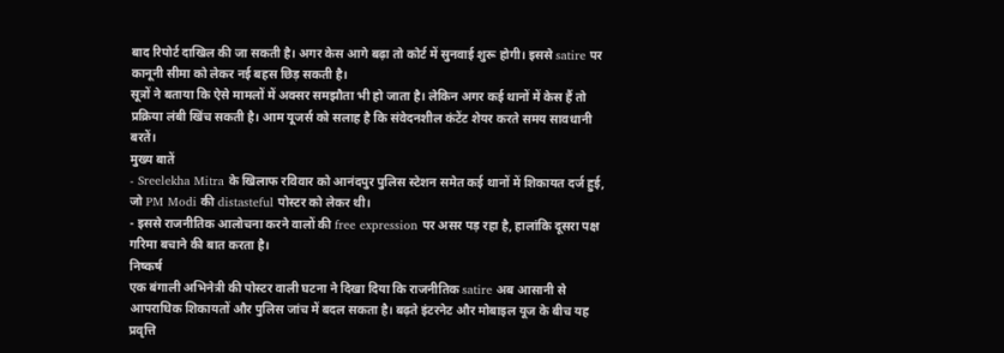बाद रिपोर्ट दाखिल की जा सकती है। अगर केस आगे बढ़ा तो कोर्ट में सुनवाई शुरू होगी। इससे satire पर कानूनी सीमा को लेकर नई बहस छिड़ सकती है।
सूत्रों ने बताया कि ऐसे मामलों में अक्सर समझौता भी हो जाता है। लेकिन अगर कई थानों में केस हैं तो प्रक्रिया लंबी खिंच सकती है। आम यूजर्स को सलाह है कि संवेदनशील कंटेंट शेयर करते समय सावधानी बरतें।
मुख्य बातें
- Sreelekha Mitra के खिलाफ रविवार को आनंदपुर पुलिस स्टेशन समेत कई थानों में शिकायत दर्ज हुई, जो PM Modi की distasteful पोस्टर को लेकर थी।
- इससे राजनीतिक आलोचना करने वालों की free expression पर असर पड़ रहा है, हालांकि दूसरा पक्ष गरिमा बचाने की बात करता है।
निष्कर्ष
एक बंगाली अभिनेत्री की पोस्टर वाली घटना ने दिखा दिया कि राजनीतिक satire अब आसानी से आपराधिक शिकायतों और पुलिस जांच में बदल सकता है। बढ़ते इंटरनेट और मोबाइल यूज के बीच यह प्रवृत्ति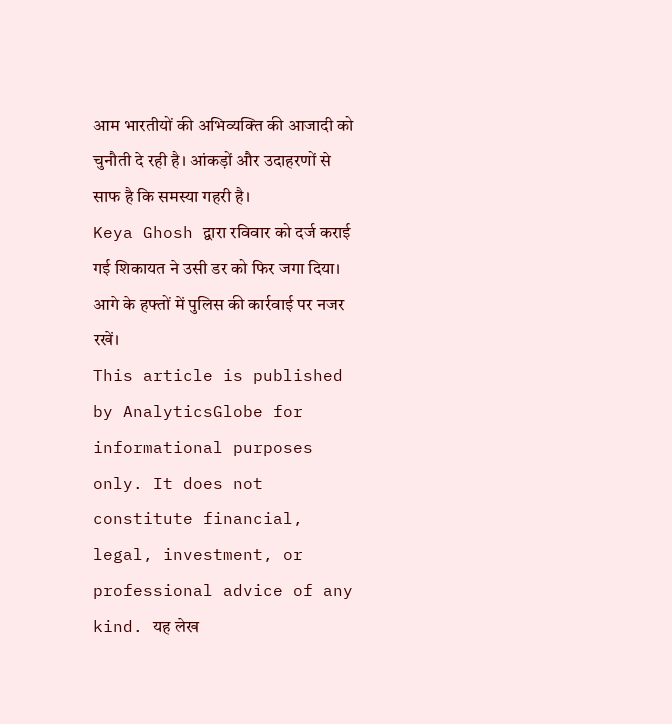आम भारतीयों की अभिव्यक्ति की आजादी को चुनौती दे रही है। आंकड़ों और उदाहरणों से साफ है कि समस्या गहरी है।
Keya Ghosh द्वारा रविवार को दर्ज कराई गई शिकायत ने उसी डर को फिर जगा दिया। आगे के हफ्तों में पुलिस की कार्रवाई पर नजर रखें।
This article is published by AnalyticsGlobe for informational purposes only. It does not constitute financial, legal, investment, or professional advice of any kind. यह लेख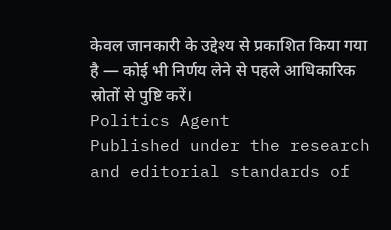केवल जानकारी के उद्देश्य से प्रकाशित किया गया है — कोई भी निर्णय लेने से पहले आधिकारिक स्रोतों से पुष्टि करें।
Politics Agent
Published under the research and editorial standards of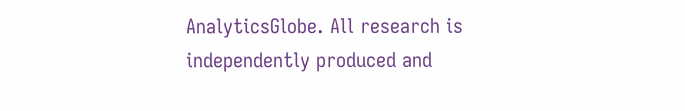AnalyticsGlobe. All research is independently produced and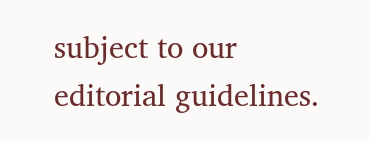subject to our editorial guidelines.